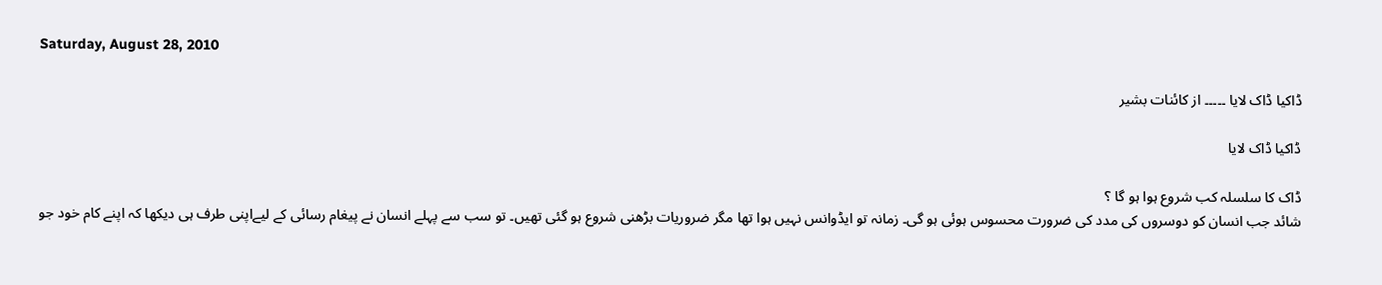Saturday, August 28, 2010

ڈاکیا ڈاک لایا ۔۔۔۔۔ از کائنات بشیر

ڈاکیا ڈاک لایا

ڈاک کا سلسلہ کب شروع ہوا ہو گا ؟
شائد جب انسان کو دوسروں کی مدد کی ضرورت محسوس ہوئی ہو گی۔ زمانہ تو ایڈوانس نہیں ہوا تھا مگر ضروریات بڑھنی شروع ہو گئی تھیں۔ تو سب سے پہلے انسان نے پیغام رسائی کے لیےاپنی طرف ہی دیکھا کہ اپنے کام خود جو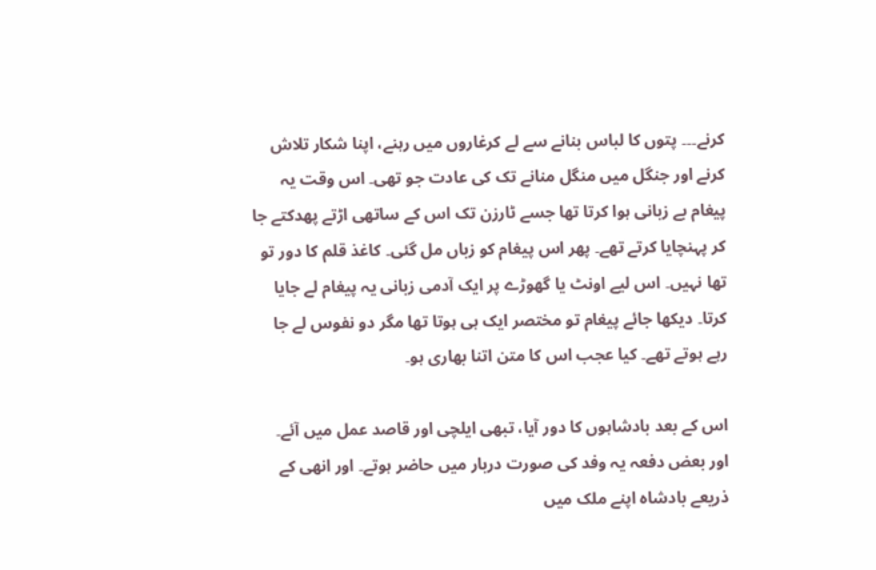کرنے۔۔۔ پتوں کا لباس بنانے سے لے کرغاروں میں رہنے، اپنا شکار تلاش کرنے اور جنگل میں منگل منانے تک کی عادت جو تھی۔ اس وقت یہ پیغام بے زبانی ہوا کرتا تھا جسے ٹارزن تک اس کے ساتھی اڑتے پھدکتے جا کر پہنچایا کرتے تھے۔ پھر اس پیغام کو زباں مل گئی۔ کاغذ قلم کا دور تو تھا نہیں۔ اس لیے اونٹ یا گھوڑے پر ایک آدمی زبانی یہ پیغام لے جایا کرتا۔ دیکھا جائے پیغام تو مختصر ایک ہی ہوتا تھا مگر دو نفوس لے جا رہے ہوتے تھے۔ کیا عجب اس کا متن اتنا بھاری ہو۔

اس کے بعد بادشاہوں کا دور آیا، تبھی ایلچی اور قاصد عمل میں آئے۔ اور بعض دفعہ یہ وفد کی صورت دربار میں حاضر ہوتے۔ اور انھی کے ذریعے بادشاہ اپنے ملک میں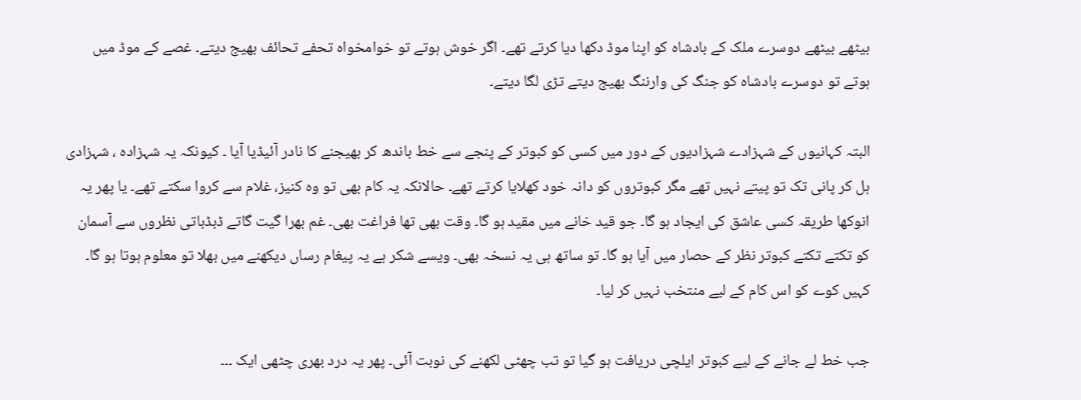بیٹھے بیٹھے دوسرے ملک کے بادشاہ کو اپنا موڈ دکھا دیا کرتے تھے۔ اگر خوش ہوتے تو خوامخواہ تحفے تحائف بھیج دیتے۔ غصے کے موڈ میں ہوتے تو دوسرے بادشاہ کو جنگ کی وارننگ بھیج دیتے تڑی لگا دیتے۔

البتہ کہانیوں کے شہزادے شہزادیوں کے دور میں کسی کو کبوتر کے پنجے سے خط باندھ کر بھیجنے کا نادر آئیڈیا آیا ۔ کیونکہ یہ شہزادہ ، شہزادی ہل کر پانی تک تو پیتے نہیں تھے مگر کبوتروں کو دانہ خود کھلایا کرتے تھے۔ حالانکہ یہ کام بھی تو وہ کنیز، غلام سے کروا سکتے تھے۔ یا پھر یہ انوکھا طریقہ کسی عاشق کی ایجاد ہو گا۔ جو قید خانے میں مقید ہو گا۔ وقت بھی تھا فراغت بھی۔ غم بھرا گیت گاتے ڈبڈباتی نظروں سے آسمان کو تکتے تکتے کبوتر نظر کے حصار میں آیا ہو گا۔ تو ساتھ ہی یہ نسخہ بھی۔ ویسے شکر ہے یہ پیغام رساں دیکھنے میں بھلا تو معلوم ہوتا ہو گا۔ کہیں کوے کو اس کام کے لیے منتخب نہیں کر لیا۔

جب خط لے جانے کے لیے کبوتر ایلچی دریافت ہو گیا تو تب چھٹی لکھنے کی نوبت آئی۔ پھر یہ درد بھری چٹھی ایک ۔۔۔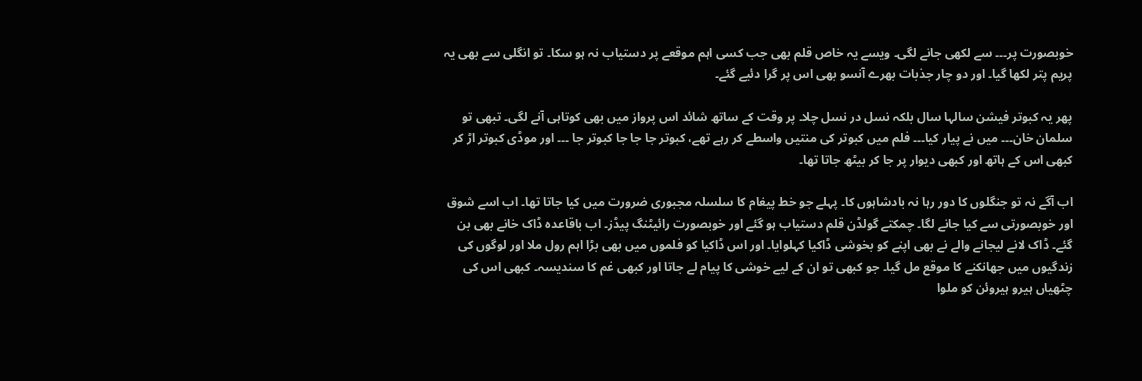خوبصورت پر۔۔۔ سے لکھی جانے لگی۔ ویسے یہ خاص قلم بھی جب کسی اہم موقعے پر دستیاب نہ ہو سکا۔ تو انگلی سے بھی یہ پریم پتر لکھا گیا۔ اور دو چار جذبات بھرے آنسو بھی اس پر گرا دئیے گئے۔

پھر یہ کبوتر فیشن سالہا سال بلکہ نسل در نسل چلا۔ پر وقت کے ساتھ شائد اس پرواز میں بھی کوتاہی آنے لگی۔ تبھی تو سلمان خان۔۔۔ میں نے پیار کیا۔۔۔ فلم میں کبوتر کی منتیں واسطے کر رہے تھے، کبوتر جا جا جا کبوتر جا ۔۔۔ اور موڈی کبوتر اڑ کر کبھی اس کے ہاتھ اور کبھی دیوار پر جا کر بیٹھ جاتا تھا۔

اب آگے نہ تو جنگلوں کا دور رہا نہ بادشاہوں کا۔ پہلے جو خط پیغام کا سلسلہ مجبوری ضرورت میں کیا جاتا تھا۔ اب اسے شوق اور خوبصورتی سے کیا جانے لگا۔ چمکتے گولڈن قلم دستیاب ہو گئے اور خوبصورت رائیٹنگ پیڈز۔ اب باقاعدہ ڈاک خانے بھی بن گئے۔ ڈاک لانے لیجانے والے نے بھی اپنے کو بخوشی ڈاکیا کہلوایا۔ اور اس ڈاکیا کو فلموں میں بھی بڑا اہم رول ملا اور لوگوں کی زندگیوں میں جھانکنے کا موقع مل گیا۔ جو کبھی تو ان کے لیے خوشی کا پیام لے جاتا اور کبھی غم کا سندیسہ۔ کبھی اس کی چٹھیاں ہیرو ہیروئن کو ملوا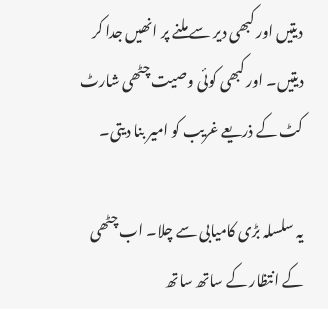دیتیں اور کبھی دیر سے ملنے پر انھیں جدا کر دیتیں۔ اور کبھی کوئی وصیت چٹھی شارٹ کٹ کے ذریعے غریب کو امیر بنا دیتی۔

یہ سلسلہ بڑی کامیابی سے چلا۔ اب چٹھی کے انتظار کے ساتھ ساتھ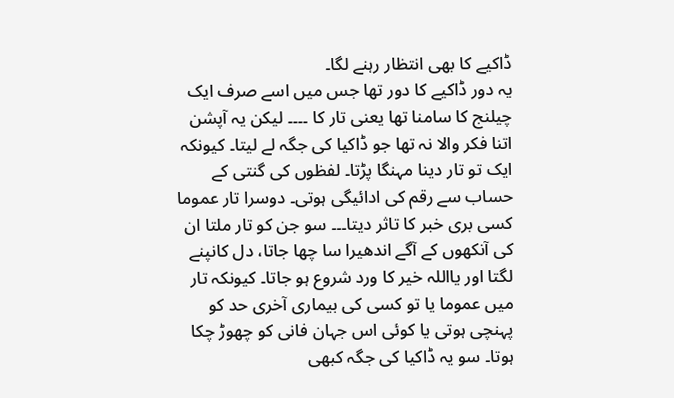ڈاکیے کا بھی انتظار رہنے لگا۔
یہ دور ڈاکیے کا دور تھا جس میں اسے صرف ایک چیلنج کا سامنا تھا یعنی تار کا ۔۔۔۔ لیکن یہ آپشن اتنا فکر والا نہ تھا جو ڈاکیا کی جگہ لے لیتا۔ کیونکہ ایک تو تار دینا مہنگا پڑتا۔ لفظوں کی گنتی کے حساب سے رقم کی ادائیگی ہوتی۔ دوسرا تار عموما کسی بری خبر کا تاثر دیتا۔۔۔ سو جن کو تار ملتا ان کی آنکھوں کے آگے اندھیرا سا چھا جاتا، دل کانپنے لگتا اور یااللہ خیر کا ورد شروع ہو جاتا۔ کیونکہ تار میں عموما یا تو کسی کی بیماری آخری حد کو پہنچی ہوتی یا کوئی اس جہان فانی کو چھوڑ چکا ہوتا۔ سو یہ ڈاکیا کی جگہ کبھی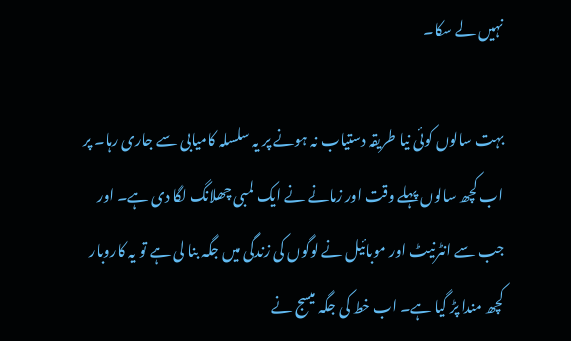نہیں لے سکا۔

بہت سالوں کوئی نیا طریقہ دستیاب نہ ہونے پر یہ سلسلہ کامیابی سے جاری رہا۔ پر اب کچھ سالوں پہلے وقت اور زمانے نے ایک لمبی چھلانگ لگا دی ہے۔ اور جب سے انٹرنیٹ اور موبائیل نے لوگوں کی زندگی میں جگہ بنا لی ہے تو یہ کاروبار کچھ مندا پڑ گیا ہے۔ اب خط کی جگہ میسج نے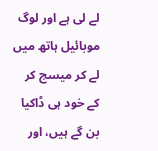لے لی ہے اور لوگ موبائیل ہاتھ میں لے کر میسج کر کے خود ہی ڈاکیا بن گے ہیں، اور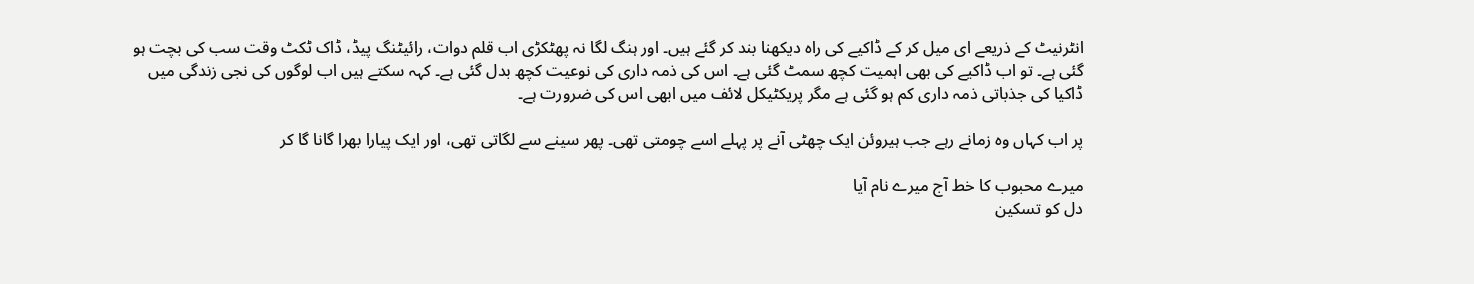انٹرنیٹ کے ذریعے ای میل کر کے ڈاکیے کی راہ دیکھنا بند کر گئے ہیں۔ اور ہنگ لگا نہ پھٹکڑی اب قلم دوات، رائیٹنگ پیڈ، ڈاک ٹکٹ وقت سب کی بچت ہو گئی ہے۔ تو اب ڈاکیے کی بھی اہمیت کچھ سمٹ گئی ہے۔ اس کی ذمہ داری کی نوعیت کچھ بدل گئی ہے۔ کہہ سکتے ہیں اب لوگوں کی نجی زندگی میں ڈاکیا کی جذباتی ذمہ داری کم ہو گئی ہے مگر پریکٹیکل لائف میں ابھی اس کی ضرورت ہے۔

پر اب کہاں وہ زمانے رہے جب ہیروئن ایک چھٹی آنے پر پہلے اسے چومتی تھی۔ پھر سینے سے لگاتی تھی، اور ایک پیارا بھرا گانا گا کر

میرے محبوب کا خط آج میرے نام آیا
دل کو تسکین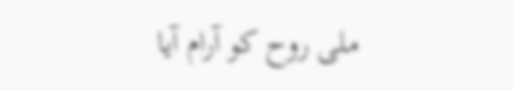ملی روح کو آرام آیا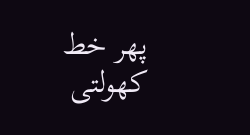پھر خط کھولتی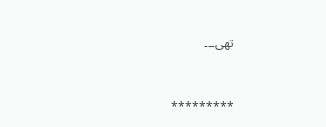تھی۔۔۔



*********